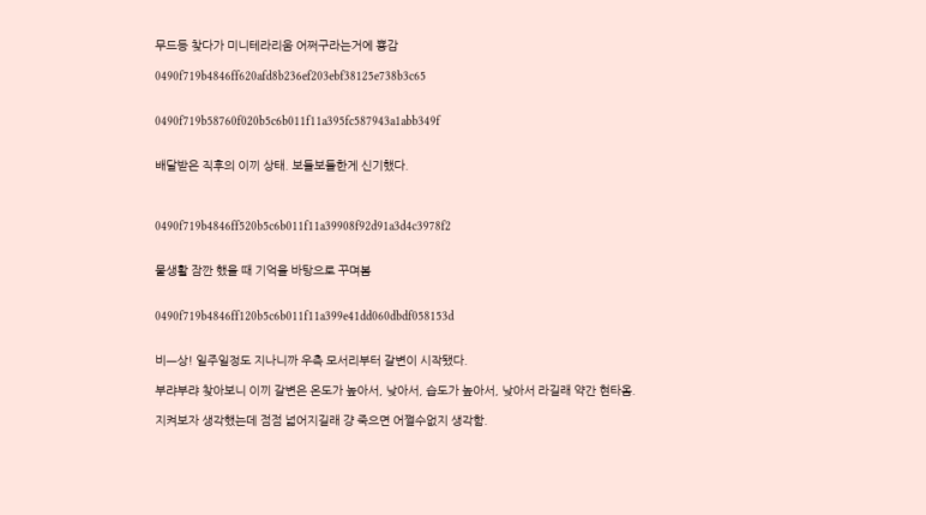무드등 찾다가 미니테라리움 어쩌구라는거에 뿅감

0490f719b4846ff620afd8b236ef203ebf38125e738b3c65


0490f719b58760f020b5c6b011f11a395fc587943a1abb349f


배달받은 직후의 이끼 상태. 보들보들한게 신기했다.



0490f719b4846ff520b5c6b011f11a39908f92d91a3d4c3978f2


물생활 잠깐 했을 때 기억을 바탕으로 꾸며봄


0490f719b4846ff120b5c6b011f11a399e41dd060dbdf058153d


비ㅡ상! 일주일정도 지나니까 우측 모서리부터 갈변이 시작됐다.

부랴부랴 찾아보니 이끼 갈변은 온도가 높아서, 낮아서, 습도가 높아서, 낮아서 라길래 약간 현타옴.

지켜보자 생각했는데 점점 넓어지길래 걍 죽으면 어쩔수없지 생각함.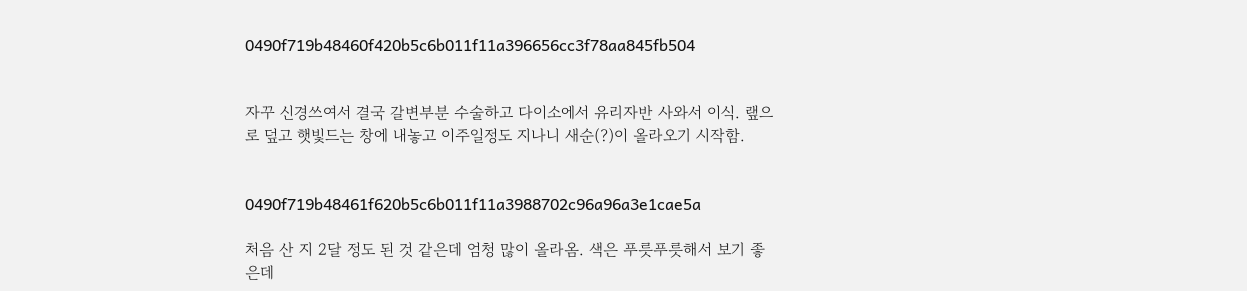0490f719b48460f420b5c6b011f11a396656cc3f78aa845fb504


자꾸 신경쓰여서 결국 갈변부분 수술하고 다이소에서 유리자반 사와서 이식. 랲으로 덮고 햇빛드는 창에 내놓고 이주일정도 지나니 새순(?)이 올라오기 시작함.


0490f719b48461f620b5c6b011f11a3988702c96a96a3e1cae5a

처음 산 지 2달 정도 된 것 같은데 엄청 많이 올라옴. 색은 푸릇푸릇해서 보기 좋은데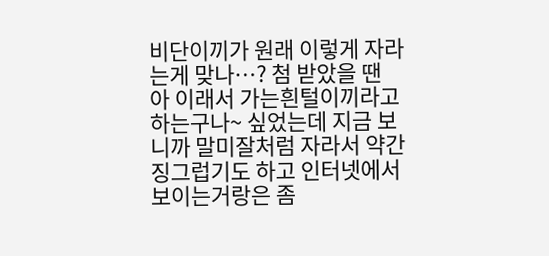비단이끼가 원래 이렇게 자라는게 맞나…? 첨 받았을 땐 아 이래서 가는흰털이끼라고하는구나~ 싶었는데 지금 보니까 말미잘처럼 자라서 약간 징그럽기도 하고 인터넷에서 보이는거랑은 좀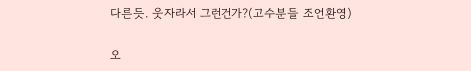다른듯. 웃자라서 그런건가?(고수분들 조언환영)

오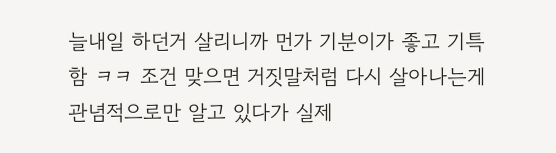늘내일 하던거 살리니까 먼가 기분이가 좋고 기특함 ㅋㅋ 조건 맞으면 거짓말처럼 다시 살아나는게 관념적으로만 알고 있다가 실제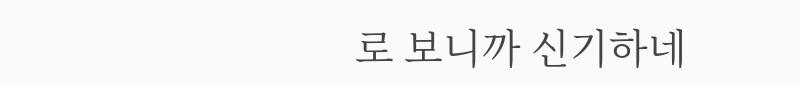로 보니까 신기하네